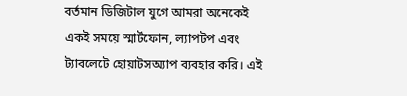বর্তমান ডিজিটাল যুগে আমরা অনেকেই একই সময়ে স্মার্টফোন, ল্যাপটপ এবং ট্যাবলেটে হোয়াটসঅ্যাপ ব্যবহার করি। এই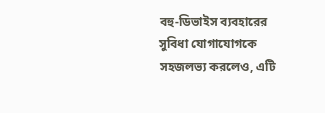বহু-ডিভাইস ব্যবহারের সুবিধা যোগাযোগকে সহজলভ্য করলেও, এটি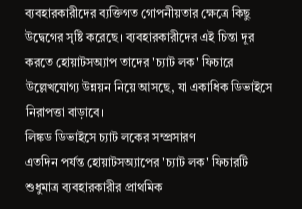ব্যবহারকারীদের ব্যক্তিগত গোপনীয়তার ক্ষেত্রে কিছু উদ্বেগের সৃষ্টি করেছে। ব্যবহারকারীদের এই চিন্তা দূর করতে হোয়াটসঅ্যাপ তাদের 'চ্যাট লক' ফিচারে উল্লেখযোগ্য উন্নয়ন নিয়ে আসছে, যা একাধিক ডিভাইসে নিরাপত্তা বাড়াবে।
লিঙ্কড ডিভাইসে চ্যাট লকের সম্প্রসারণ
এতদিন পর্যন্ত হোয়াটসঅ্যাপের 'চ্যাট লক' ফিচারটি শুধুমাত্র ব্যবহারকারীর প্রাথমিক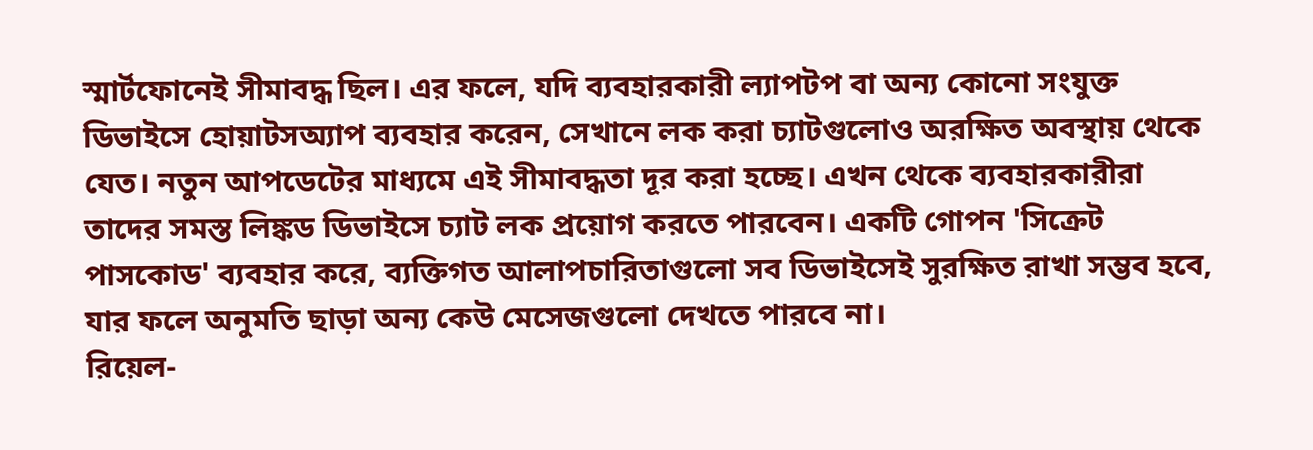স্মার্টফোনেই সীমাবদ্ধ ছিল। এর ফলে, যদি ব্যবহারকারী ল্যাপটপ বা অন্য কোনো সংযুক্ত ডিভাইসে হোয়াটসঅ্যাপ ব্যবহার করেন, সেখানে লক করা চ্যাটগুলোও অরক্ষিত অবস্থায় থেকে যেত। নতুন আপডেটের মাধ্যমে এই সীমাবদ্ধতা দূর করা হচ্ছে। এখন থেকে ব্যবহারকারীরা তাদের সমস্ত লিঙ্কড ডিভাইসে চ্যাট লক প্রয়োগ করতে পারবেন। একটি গোপন 'সিক্রেট পাসকোড' ব্যবহার করে, ব্যক্তিগত আলাপচারিতাগুলো সব ডিভাইসেই সুরক্ষিত রাখা সম্ভব হবে, যার ফলে অনুমতি ছাড়া অন্য কেউ মেসেজগুলো দেখতে পারবে না।
রিয়েল-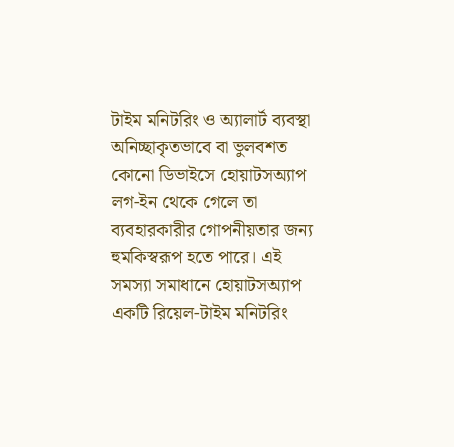টাইম মনিটরিং ও অ্যালার্ট ব্যবস্থা
অনিচ্ছাকৃতভাবে বা ভুলবশত কোনো ডিভাইসে হোয়াটসঅ্যাপ লগ-ইন থেকে গেলে তা ব্যবহারকারীর গোপনীয়তার জন্য হুমকিস্বরূপ হতে পারে। এই সমস্যা সমাধানে হোয়াটসঅ্যাপ একটি রিয়েল-টাইম মনিটরিং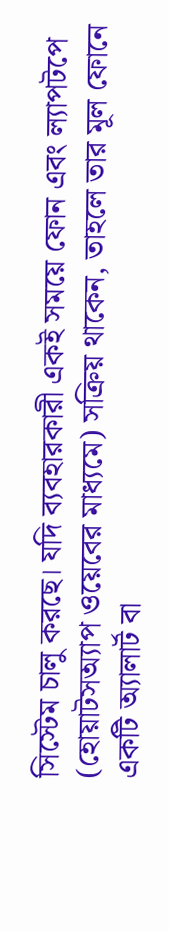সিস্টেম চালু করছে। যদি ব্যবহারকারী একই সময়ে ফোন এবং ল্যাপটপে (হোয়াটসঅ্যাপ ওয়েবের মাধ্যমে) সক্রিয় থাকেন, তাহলে তার মূল ফোনে একটি অ্যালার্ট বা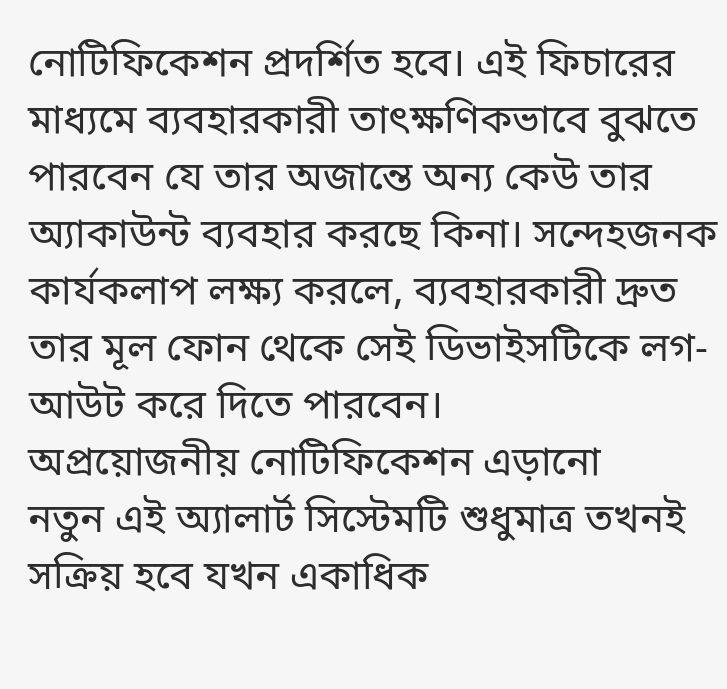নোটিফিকেশন প্রদর্শিত হবে। এই ফিচারের মাধ্যমে ব্যবহারকারী তাৎক্ষণিকভাবে বুঝতে পারবেন যে তার অজান্তে অন্য কেউ তার অ্যাকাউন্ট ব্যবহার করছে কিনা। সন্দেহজনক কার্যকলাপ লক্ষ্য করলে, ব্যবহারকারী দ্রুত তার মূল ফোন থেকে সেই ডিভাইসটিকে লগ-আউট করে দিতে পারবেন।
অপ্রয়োজনীয় নোটিফিকেশন এড়ানো
নতুন এই অ্যালার্ট সিস্টেমটি শুধুমাত্র তখনই সক্রিয় হবে যখন একাধিক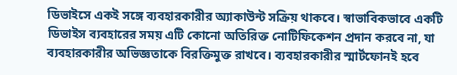ডিভাইসে একই সঙ্গে ব্যবহারকারীর অ্যাকাউন্ট সক্রিয় থাকবে। স্বাভাবিকভাবে একটি ডিভাইস ব্যবহারের সময় এটি কোনো অতিরিক্ত নোটিফিকেশন প্রদান করবে না, যা ব্যবহারকারীর অভিজ্ঞতাকে বিরক্তিমুক্ত রাখবে। ব্যবহারকারীর স্মার্টফোনই হবে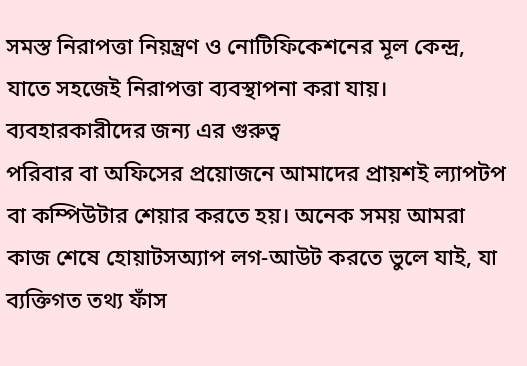সমস্ত নিরাপত্তা নিয়ন্ত্রণ ও নোটিফিকেশনের মূল কেন্দ্র, যাতে সহজেই নিরাপত্তা ব্যবস্থাপনা করা যায়।
ব্যবহারকারীদের জন্য এর গুরুত্ব
পরিবার বা অফিসের প্রয়োজনে আমাদের প্রায়শই ল্যাপটপ বা কম্পিউটার শেয়ার করতে হয়। অনেক সময় আমরা কাজ শেষে হোয়াটসঅ্যাপ লগ-আউট করতে ভুলে যাই, যা ব্যক্তিগত তথ্য ফাঁস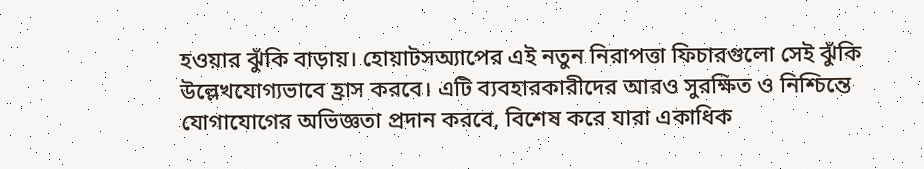হওয়ার ঝুঁকি বাড়ায়। হোয়াটসঅ্যাপের এই নতুন নিরাপত্তা ফিচারগুলো সেই ঝুঁকি উল্লেখযোগ্যভাবে হ্রাস করবে। এটি ব্যবহারকারীদের আরও সুরক্ষিত ও নিশ্চিন্তে যোগাযোগের অভিজ্ঞতা প্রদান করবে, বিশেষ করে যারা একাধিক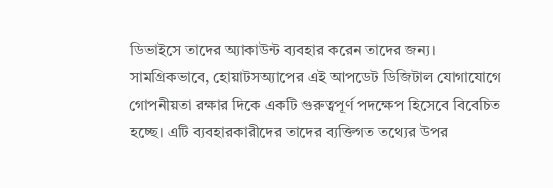ডিভাইসে তাদের অ্যাকাউন্ট ব্যবহার করেন তাদের জন্য।
সামগ্রিকভাবে, হোয়াটসঅ্যাপের এই আপডেট ডিজিটাল যোগাযোগে গোপনীয়তা রক্ষার দিকে একটি গুরুত্বপূর্ণ পদক্ষেপ হিসেবে বিবেচিত হচ্ছে। এটি ব্যবহারকারীদের তাদের ব্যক্তিগত তথ্যের উপর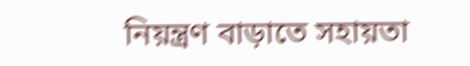নিয়ন্ত্রণ বাড়াতে সহায়তা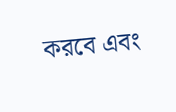করবে এবং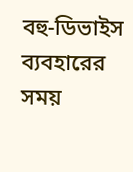বহু-ডিভাইস ব্যবহারের সময়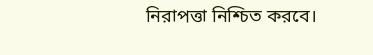নিরাপত্তা নিশ্চিত করবে।